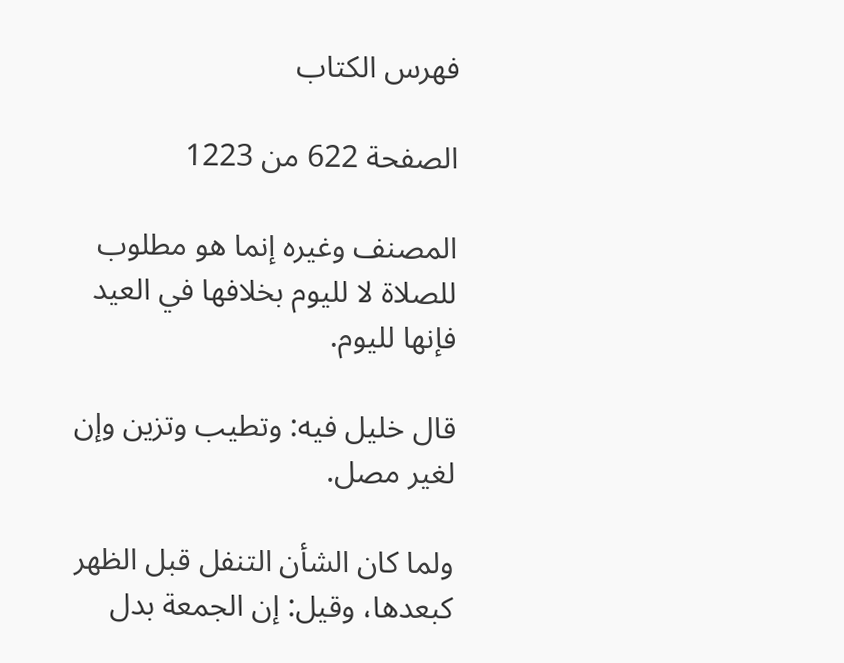فهرس الكتاب

الصفحة 622 من 1223

المصنف وغيره إنما هو مطلوب للصلاة لا لليوم بخلافها في العيد فإنها لليوم.

قال خليل فيه: وتطيب وتزين وإن لغير مصل.

ولما كان الشأن التنفل قبل الظهر كبعدها، وقيل: إن الجمعة بدل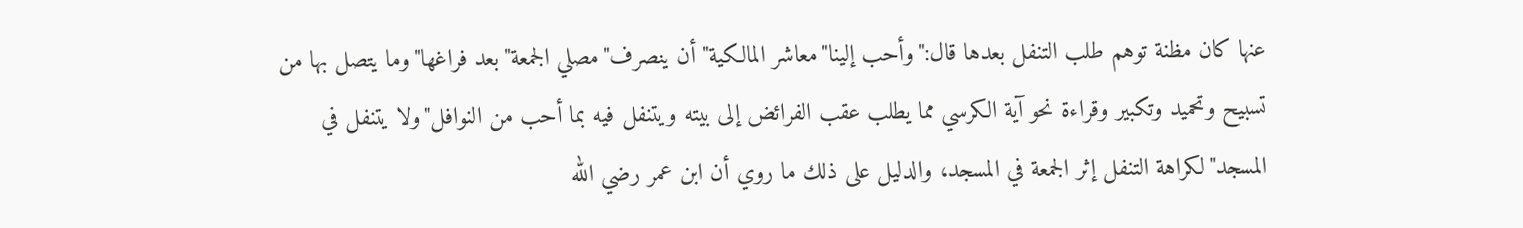عنها كان مظنة توهم طلب التنفل بعدها قال:"وأحب إلينا"معاشر المالكية"أن ينصرف"مصلي الجمعة"بعد فراغها"وما يتصل بها من تسبيح وتحميد وتكبير وقراءة نحو آية الكرسي مما يطلب عقب الفرائض إلى بيته ويتنفل فيه بما أحب من النوافل"ولا يتنفل في المسجد"لكراهة التنفل إثر الجمعة في المسجد، والدليل على ذلك ما روي أن ابن عمر رضي الله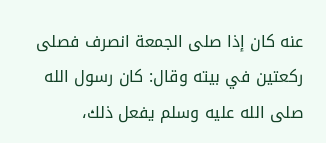عنه كان إذا صلى الجمعة انصرف فصلى ركعتين في بيته وقال: كان رسول الله صلى الله عليه وسلم يفعل ذلك،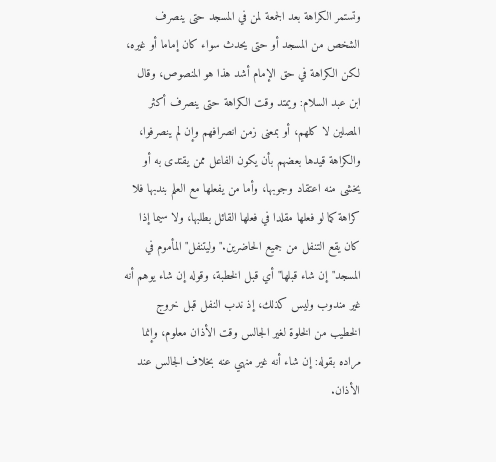وتستمر الكراهة بعد الجمعة لمن في المسجد حتى ينصرف الشخص من المسجد أو حتى يحدث سواء كان إماما أو غيره، لكن الكراهة في حق الإمام أشد هذا هو المنصوص، وقال ابن عبد السلام: ويمتد وقت الكراهة حتى ينصرف أكثر المصلين لا كلهم، أو بمعنى زمن انصرافهم وإن لم ينصرفوا، والكراهة قيدها بعضهم بأن يكون الفاعل ممن يقتدى به أو يخشى منه اعتقاد وجوبها، وأما من يفعلها مع العلم بندبها فلا كراهة كما لو فعلها مقلدا في فعلها القائل بطلبها، ولا سيما إذا كان يقع التنفل من جميع الحاضرين."وليتنفل"المأموم في المسجد"إن شاء قبلها"أي قبل الخطبة، وقوله إن شاء يوهم أنه غير مندوب وليس كذلك، إذ ندب النفل قبل خروج الخطيب من الخلوة لغير الجالس وقت الأذان معلوم، وإنما مراده بقوله: إن شاء أنه غير منهي عنه بخلاف الجالس عند الأذان.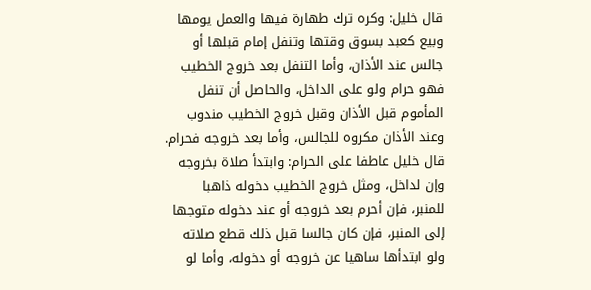قال خليل: وكره ترك طهارة فيها والعمل يومها وبيع كعبد بسوق وقتها وتنفل إمام قبلها أو جالس عند الأذان، وأما التنفل بعد خروج الخطيب فهو حرام ولو على الداخل، والحاصل أن تنفل المأموم قبل الأذان وقبل خروج الخطيب مندوب وعند الأذان مكروه للجالس، وأما بعد خروجه فحرام. قال خليل عاطفا على الحرام: وابتدأ صلاة بخروجه وإن لداخل، ومثل خروج الخطيب دخوله ذاهبا للمنبر، فإن أحرم بعد خروجه أو عند دخوله متوجها إلى المنبر، فإن كان جالسا قبل ذلك قطع صلاته ولو ابتدأها ساهيا عن خروجه أو دخوله، وأما لو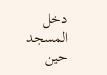دخل المسجد حين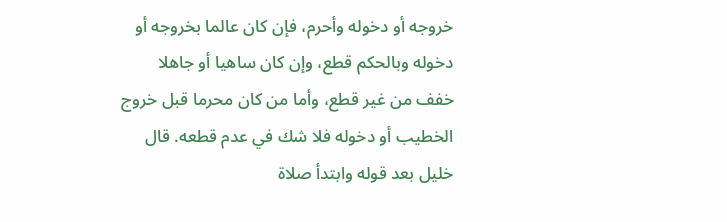خروجه أو دخوله وأحرم، فإن كان عالما بخروجه أو دخوله وبالحكم قطع، وإن كان ساهيا أو جاهلا خفف من غير قطع، وأما من كان محرما قبل خروج الخطيب أو دخوله فلا شك في عدم قطعه. قال خليل بعد قوله وابتدأ صلاة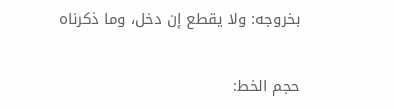بخروجه: ولا يقطع إن دخل، وما ذكرناه

حجم الخط: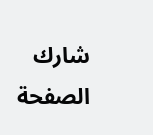شارك الصفحة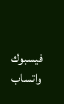فيسبوك واتساب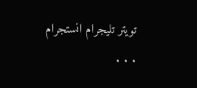تويتر تليجرام انستجرام
. . .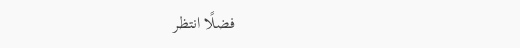فضلًا انتظر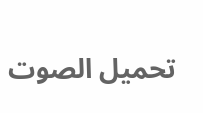تحميل الصوت